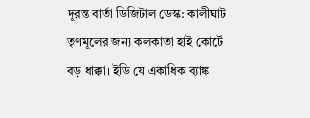দূরন্ত বার্তা ডিজিটাল ডেস্ক: কালীঘাট তৃণমূলের জন্য কলকাতা হাই কোর্টে বড় ধাক্কা। ইডি যে একাধিক ব্যাঙ্ক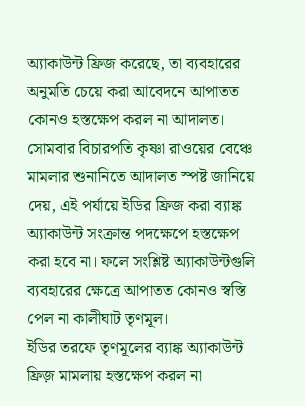অ্যাকাউন্ট ফ্রিজ করেছে, তা ব্যবহারের অনুমতি চেয়ে করা আবেদনে আপাতত কোনও হস্তক্ষেপ করল না আদালত। সোমবার বিচারপতি কৃষ্ণা রাওয়ের বেঞ্চে মামলার শুনানিতে আদালত স্পষ্ট জানিয়ে দেয়, এই পর্যায়ে ইডির ফ্রিজ করা ব্যাঙ্ক অ্যাকাউন্ট সংক্রান্ত পদক্ষেপে হস্তক্ষেপ করা হবে না। ফলে সংশ্লিষ্ট অ্যাকাউন্টগুলি ব্যবহারের ক্ষেত্রে আপাতত কোনও স্বস্তি পেল না কালীঘাট তৃণমূল।
ইডির তরফে তৃণমূলের ব্যাঙ্ক অ্যাকাউন্ট ফ্রিজ় মামলায় হস্তক্ষেপ করল না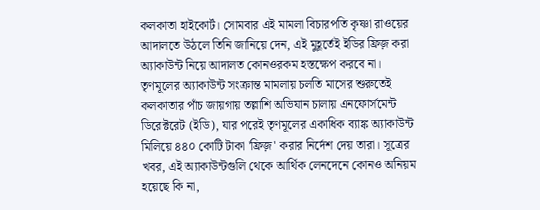কলকাতা হাইকোর্ট। সোমবার এই মামলা বিচারপতি কৃষ্ণা রাওয়ের আদালতে উঠলে তিনি জানিয়ে দেন, এই মুহূর্তেই ইডির ফ্রিজ় করা অ্যাকাউন্ট নিয়ে আদালত কোনওরকম হস্তক্ষেপ করবে না। তৃণমূলের অ্যাকাউন্ট সংক্রান্ত মামলায় চলতি মাসের শুরুতেই কলকাতার পাঁচ জায়গায় তল্লাশি অভিযান চালায় এনফোর্সমেন্ট ডিরেক্টরেট (ইডি), যার পরেই তৃণমূলের একাধিক ব্যাঙ্ক অ্যাকাউন্ট মিলিয়ে ৪৪০ কোটি টাকা 'ফ্রিজ়' করার নির্দেশ দেয় তারা। সূত্রের খবর, এই অ্যাকাউন্টগুলি থেকে আর্থিক লেনদেনে কোনও অনিয়ম হয়েছে কি না,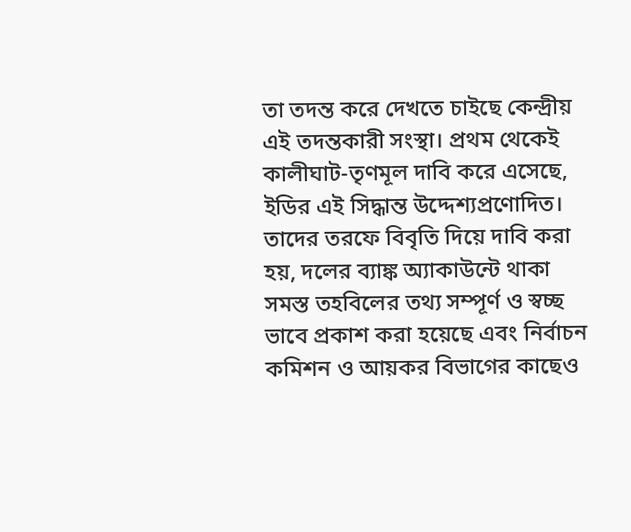তা তদন্ত করে দেখতে চাইছে কেন্দ্রীয় এই তদন্তকারী সংস্থা। প্রথম থেকেই কালীঘাট-তৃণমূল দাবি করে এসেছে, ইডির এই সিদ্ধান্ত উদ্দেশ্যপ্রণোদিত। তাদের তরফে বিবৃতি দিয়ে দাবি করা হয়, দলের ব্যাঙ্ক অ্যাকাউন্টে থাকা সমস্ত তহবিলের তথ্য সম্পূর্ণ ও স্বচ্ছ ভাবে প্রকাশ করা হয়েছে এবং নির্বাচন কমিশন ও আয়কর বিভাগের কাছেও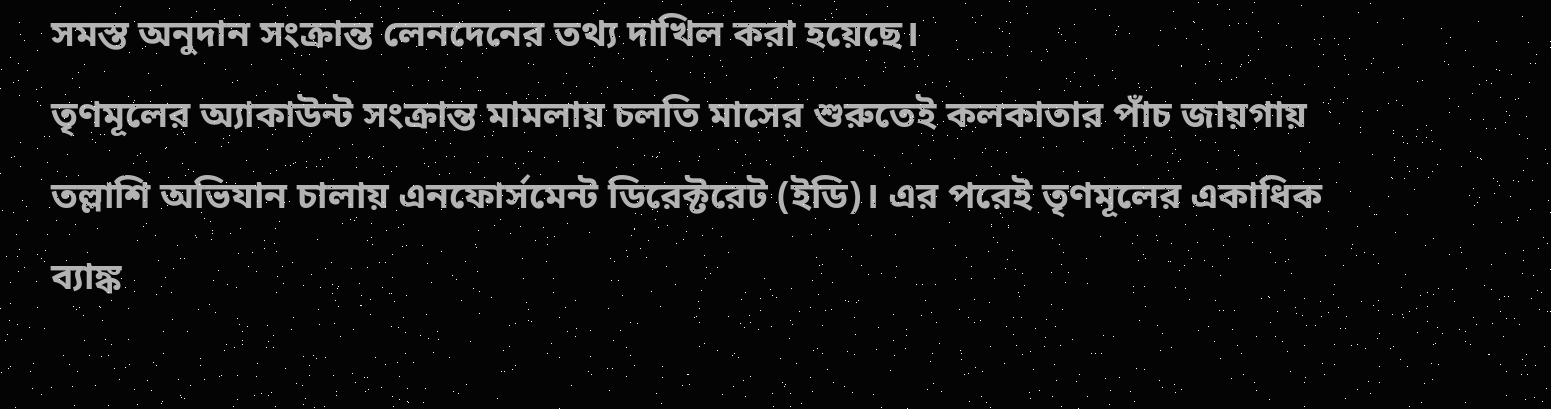সমস্ত অনুদান সংক্রান্ত লেনদেনের তথ্য দাখিল করা হয়েছে।
তৃণমূলের অ্যাকাউন্ট সংক্রান্ত মামলায় চলতি মাসের শুরুতেই কলকাতার পাঁচ জায়গায় তল্লাশি অভিযান চালায় এনফোর্সমেন্ট ডিরেক্টরেট (ইডি)। এর পরেই তৃণমূলের একাধিক ব্যাঙ্ক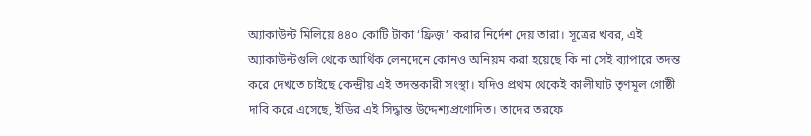অ্যাকাউন্ট মিলিয়ে ৪৪০ কোটি টাকা ‘ফ্রিজ়’ করার নির্দেশ দেয় তারা। সূত্রের খবর, এই অ্যাকাউন্টগুলি থেকে আর্থিক লেনদেনে কোনও অনিয়ম করা হয়েছে কি না সেই ব্যাপারে তদন্ত করে দেখতে চাইছে কেন্দ্রীয় এই তদন্তকারী সংস্থা। যদিও প্রথম থেকেই কালীঘাট তৃণমূল গোষ্ঠী দাবি করে এসেছে, ইডির এই সিদ্ধান্ত উদ্দেশ্যপ্রণোদিত। তাদের তরফে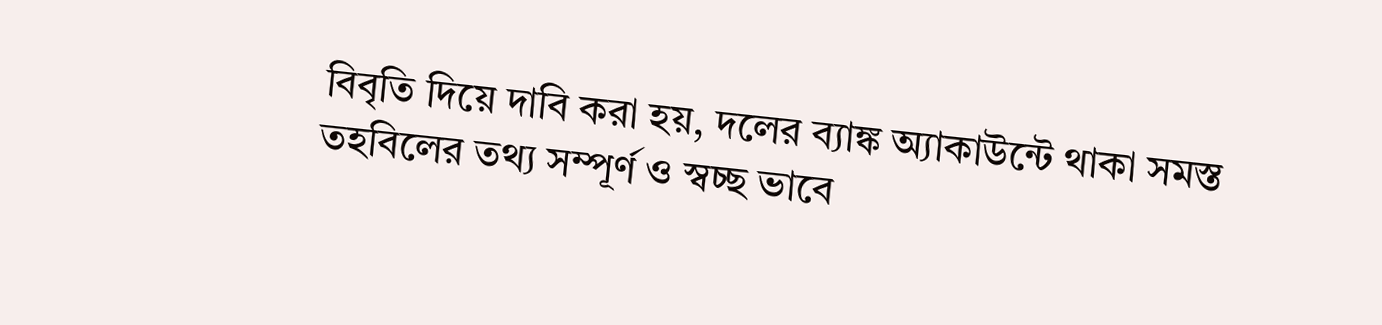বিবৃতি দিয়ে দাবি করা হয়, দলের ব্যাঙ্ক অ্যাকাউন্টে থাকা সমস্ত তহবিলের তথ্য সম্পূর্ণ ও স্বচ্ছ ভাবে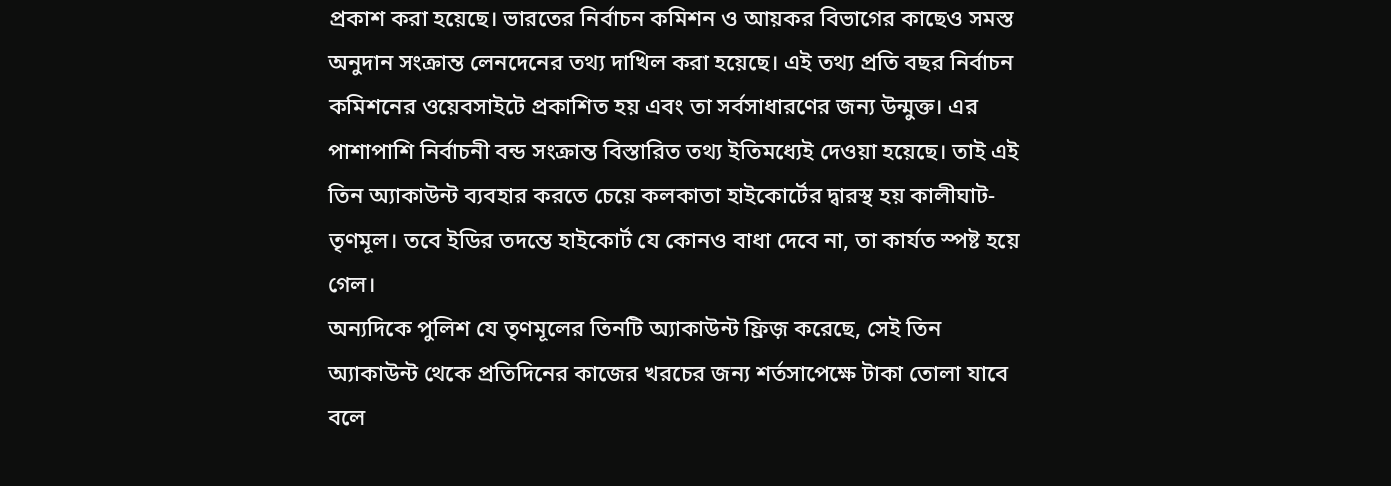প্রকাশ করা হয়েছে। ভারতের নির্বাচন কমিশন ও আয়কর বিভাগের কাছেও সমস্ত অনুদান সংক্রান্ত লেনদেনের তথ্য দাখিল করা হয়েছে। এই তথ্য প্রতি বছর নির্বাচন কমিশনের ওয়েবসাইটে প্রকাশিত হয় এবং তা সর্বসাধারণের জন্য উন্মুক্ত। এর পাশাপাশি নির্বাচনী বন্ড সংক্রান্ত বিস্তারিত তথ্য ইতিমধ্যেই দেওয়া হয়েছে। তাই এই তিন অ্যাকাউন্ট ব্যবহার করতে চেয়ে কলকাতা হাইকোর্টের দ্বারস্থ হয় কালীঘাট-তৃণমূল। তবে ইডির তদন্তে হাইকোর্ট যে কোনও বাধা দেবে না, তা কার্যত স্পষ্ট হয়ে গেল।
অন্যদিকে পুলিশ যে তৃণমূলের তিনটি অ্যাকাউন্ট ফ্রিজ় করেছে, সেই তিন অ্যাকাউন্ট থেকে প্রতিদিনের কাজের খরচের জন্য শর্তসাপেক্ষে টাকা তোলা যাবে বলে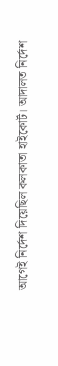আগেই নির্দেশ দিয়েছিল কলকাতা হাইকোর্ট। আদালত নির্দেশ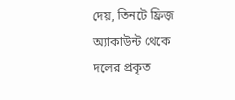দেয়, তিনটে ফ্রিজ় অ্যাকাউন্ট থেকে দলের প্রকৃত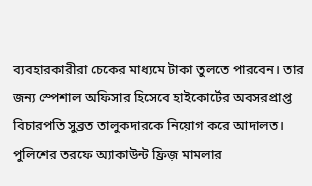ব্যবহারকারীরা চেকের মাধ্যমে টাকা তুলতে পারবেন। তার জন্য স্পেশাল অফিসার হিসেবে হাইকোর্টের অবসরপ্রাপ্ত বিচারপতি সুব্রত তালুকদারকে নিয়োগ করে আদালত। পুলিশের তরফে অ্যাকাউন্ট ফ্রিজ় মামলার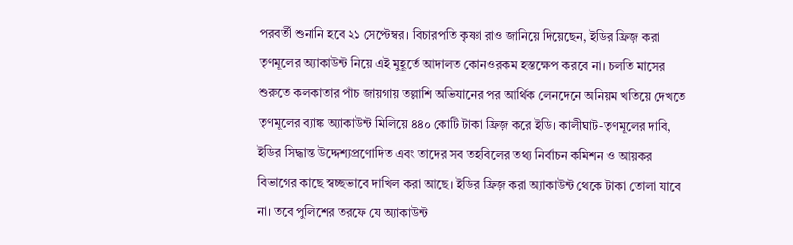পরবর্তী শুনানি হবে ২১ সেপ্টেম্বর। বিচারপতি কৃষ্ণা রাও জানিয়ে দিয়েছেন, ইডির ফ্রিজ় করা তৃণমূলের অ্যাকাউন্ট নিয়ে এই মুহূর্তে আদালত কোনওরকম হস্তক্ষেপ করবে না। চলতি মাসের শুরুতে কলকাতার পাঁচ জায়গায় তল্লাশি অভিযানের পর আর্থিক লেনদেনে অনিয়ম খতিয়ে দেখতে তৃণমূলের ব্যাঙ্ক অ্যাকাউন্ট মিলিয়ে ৪৪০ কোটি টাকা ফ্রিজ় করে ইডি। কালীঘাট-তৃণমূলের দাবি, ইডির সিদ্ধান্ত উদ্দেশ্যপ্রণোদিত এবং তাদের সব তহবিলের তথ্য নির্বাচন কমিশন ও আয়কর বিভাগের কাছে স্বচ্ছভাবে দাখিল করা আছে। ইডির ফ্রিজ় করা অ্যাকাউন্ট থেকে টাকা তোলা যাবে না। তবে পুলিশের তরফে যে অ্যাকাউন্ট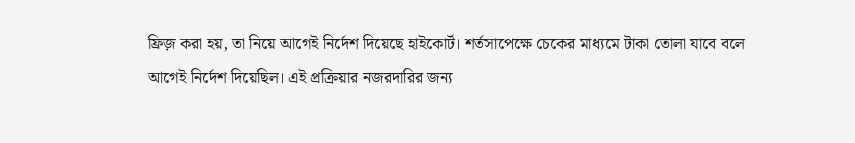ফ্রিজ় করা হয়, তা নিয়ে আগেই নির্দেশ দিয়েছে হাইকোর্ট। শর্তসাপেক্ষে চেকের মাধ্যমে টাকা তোলা যাবে বলে আগেই নির্দেশ দিয়েছিল। এই প্রক্রিয়ার নজরদারির জন্য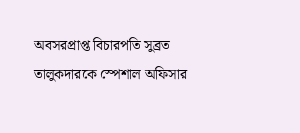অবসরপ্রাপ্ত বিচারপতি সুব্রত তালুকদারকে স্পেশাল অফিসার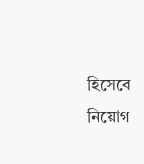হিসেবে নিয়োগ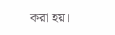করা হয়।